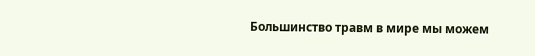Большинство травм в мире мы можем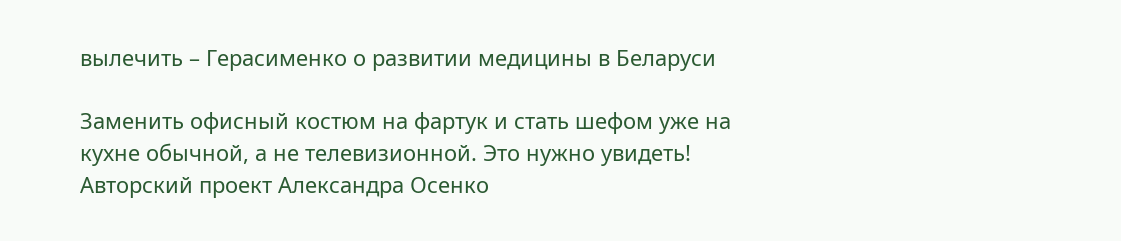вылечить – Герасименко о развитии медицины в Беларуси

Заменить офисный костюм на фартук и стать шефом уже на кухне обычной, а не телевизионной. Это нужно увидеть! Авторский проект Александра Осенко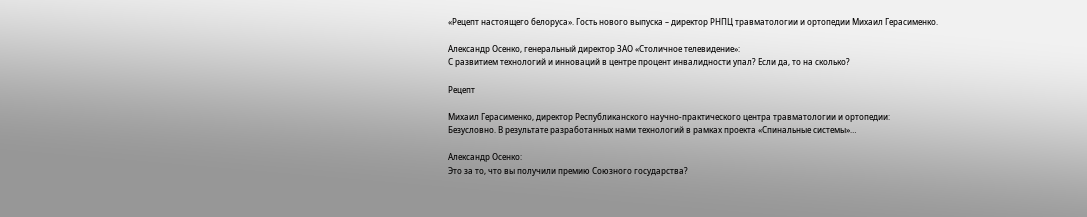«Рецепт настоящего белоруса». Гость нового выпуска – директор РНПЦ травматологии и ортопедии Михаил Герасименко.

Александр Осенко, генеральный директор ЗАО «Столичное телевидение»:
С развитием технологий и инноваций в центре процент инвалидности упал? Если да, то на сколько?

Рецепт

Михаил Герасименко, директор Республиканского научно-практического центра травматологии и ортопедии:
Безусловно. В результате разработанных нами технологий в рамках проекта «Спинальные системы»…

Александр Осенко:
Это за то, что вы получили премию Союзного государства?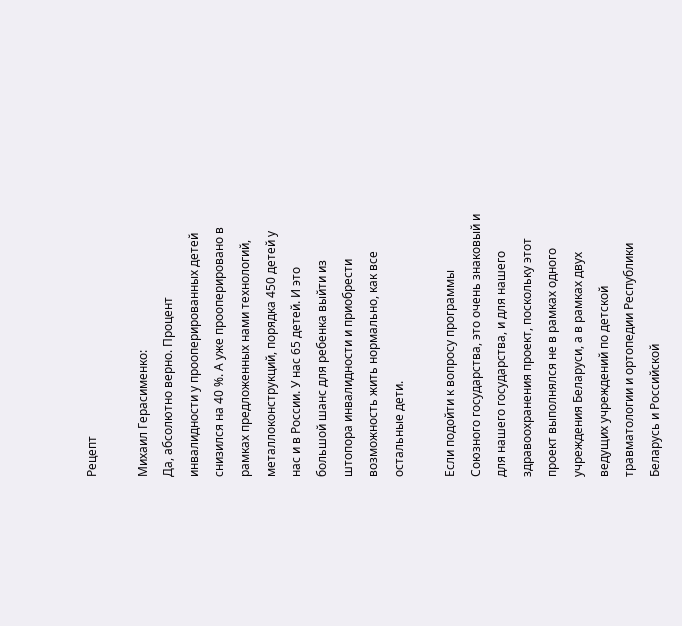Рецепт

Михаил Герасименко:
Да, абсолютно верно. Процент инвалидности у прооперированных детей снизился на 40 %. А уже прооперировано в рамках предложенных нами технологий, металлоконструкций, порядка 450 детей у нас и в России. У нас 65 детей. И это большой шанс для ребенка выйти из штопора инвалидности и приобрести возможность жить нормально, как все остальные дети.

Если подойти к вопросу программы Союзного государства, это очень знаковый и для нашего государства, и для нашего здравоохранения проект, поскольку этот проект выполнялся не в рамках одного учреждения Беларуси, а в рамках двух ведущих учреждений по детской травматологии и ортопедии Республики Беларусь и Российской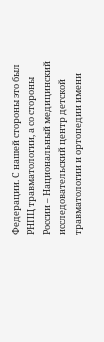Федерации. С нашей стороны это был РНПЦ травматологии, а со стороны России – Национальный медицинский исследовательский центр детской травматологии и ортопедии имени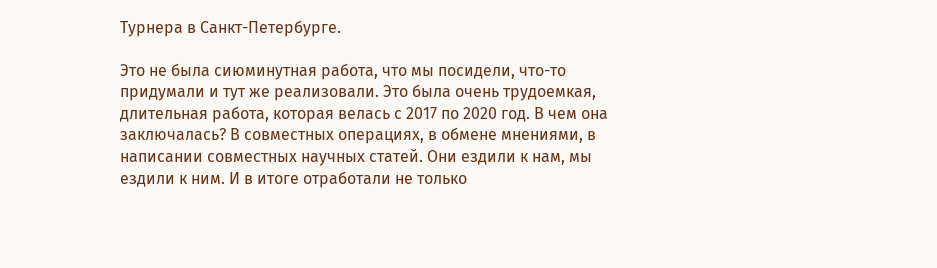Турнера в Санкт-Петербурге.

Это не была сиюминутная работа, что мы посидели, что-то придумали и тут же реализовали. Это была очень трудоемкая, длительная работа, которая велась с 2017 по 2020 год. В чем она заключалась? В совместных операциях, в обмене мнениями, в написании совместных научных статей. Они ездили к нам, мы ездили к ним. И в итоге отработали не только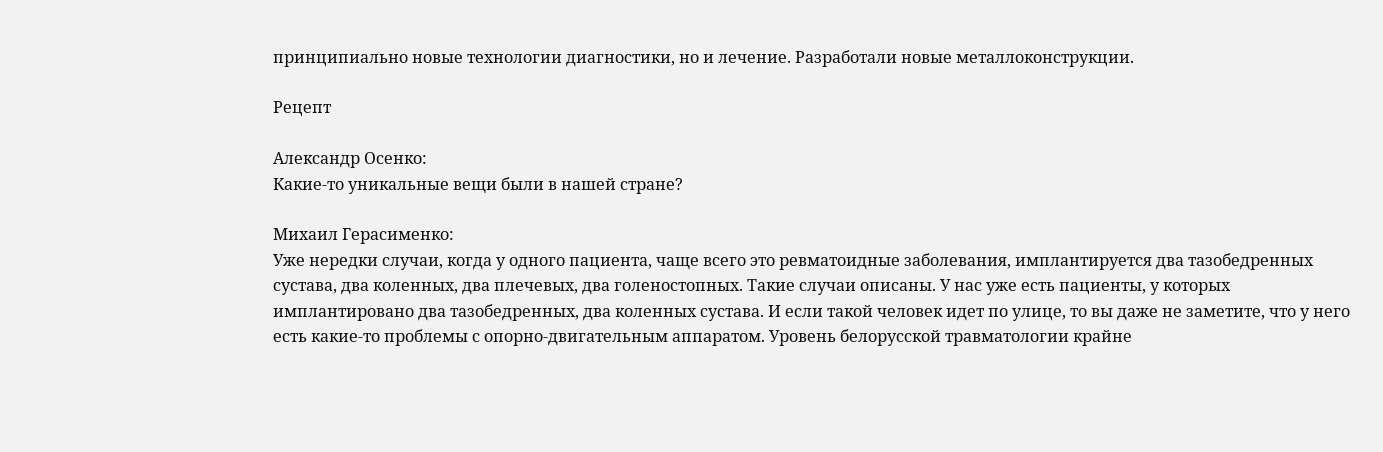принципиально новые технологии диагностики, но и лечение. Разработали новые металлоконструкции.

Рецепт

Александр Осенко:
Какие-то уникальные вещи были в нашей стране?

Михаил Герасименко:
Уже нередки случаи, когда у одного пациента, чаще всего это ревматоидные заболевания, имплантируется два тазобедренных сустава, два коленных, два плечевых, два голеностопных. Такие случаи описаны. У нас уже есть пациенты, у которых имплантировано два тазобедренных, два коленных сустава. И если такой человек идет по улице, то вы даже не заметите, что у него есть какие-то проблемы с опорно-двигательным аппаратом. Уровень белорусской травматологии крайне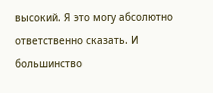высокий. Я это могу абсолютно ответственно сказать. И большинство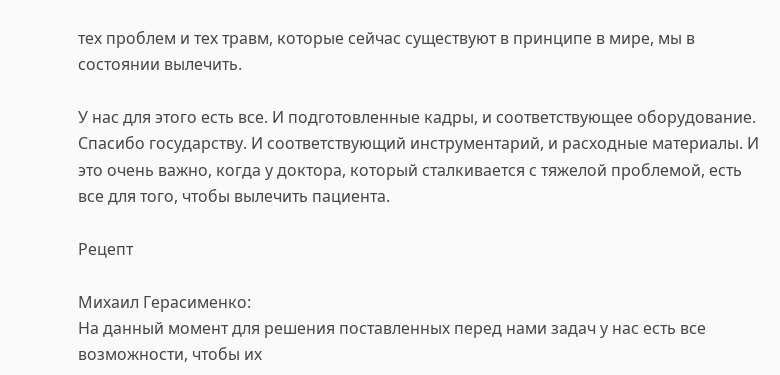тех проблем и тех травм, которые сейчас существуют в принципе в мире, мы в состоянии вылечить.

У нас для этого есть все. И подготовленные кадры, и соответствующее оборудование. Спасибо государству. И соответствующий инструментарий, и расходные материалы. И это очень важно, когда у доктора, который сталкивается с тяжелой проблемой, есть все для того, чтобы вылечить пациента.

Рецепт

Михаил Герасименко:
На данный момент для решения поставленных перед нами задач у нас есть все возможности, чтобы их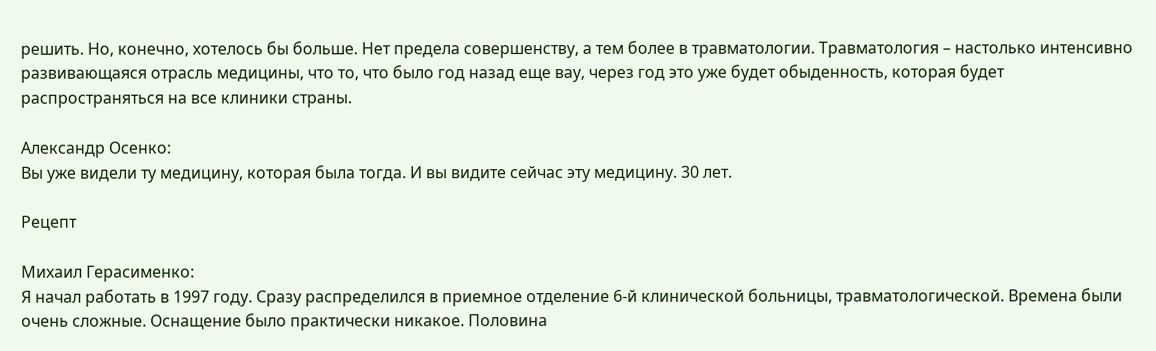решить. Но, конечно, хотелось бы больше. Нет предела совершенству, а тем более в травматологии. Травматология – настолько интенсивно развивающаяся отрасль медицины, что то, что было год назад еще вау, через год это уже будет обыденность, которая будет распространяться на все клиники страны.

Александр Осенко:
Вы уже видели ту медицину, которая была тогда. И вы видите сейчас эту медицину. 30 лет.

Рецепт

Михаил Герасименко:
Я начал работать в 1997 году. Сразу распределился в приемное отделение 6-й клинической больницы, травматологической. Времена были очень сложные. Оснащение было практически никакое. Половина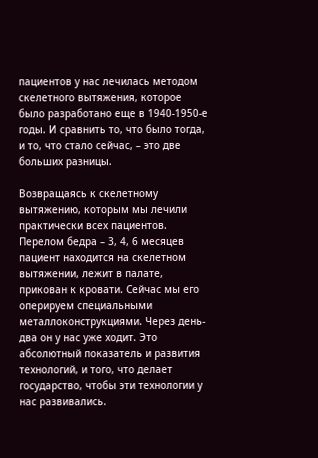пациентов у нас лечилась методом скелетного вытяжения, которое было разработано еще в 1940-1950-е годы. И сравнить то, что было тогда, и то, что стало сейчас, – это две больших разницы.

Возвращаясь к скелетному вытяжению, которым мы лечили практически всех пациентов. Перелом бедра – 3, 4, 6 месяцев пациент находится на скелетном вытяжении, лежит в палате, прикован к кровати. Сейчас мы его оперируем специальными металлоконструкциями. Через день-два он у нас уже ходит. Это абсолютный показатель и развития технологий, и того, что делает государство, чтобы эти технологии у нас развивались.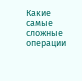Какие самые сложные операции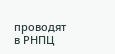проводят в РНПЦ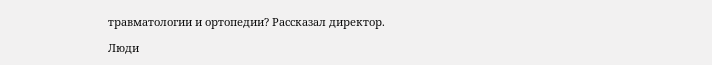травматологии и ортопедии? Рассказал директор.

Люди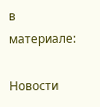в материале:

Новости